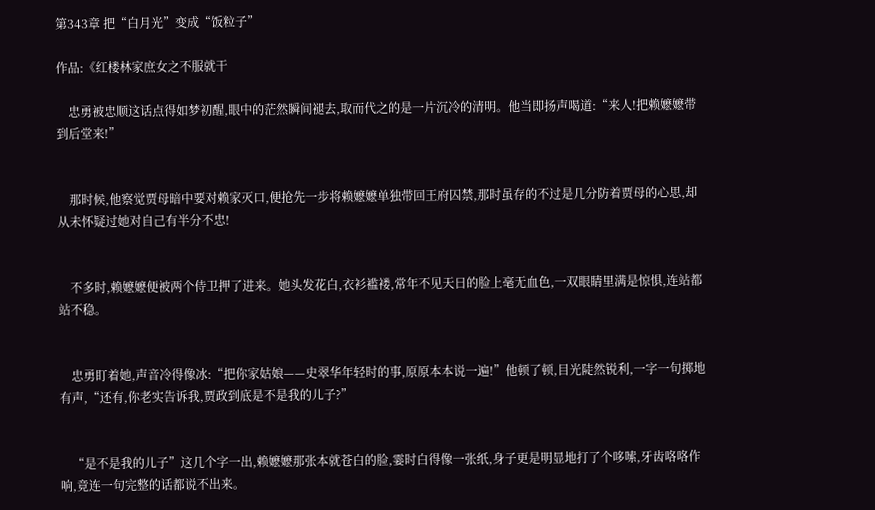第343章 把“白月光”变成“饭粒子”

作品:《红楼林家庶女之不服就干

    忠勇被忠顺这话点得如梦初醒,眼中的茫然瞬间褪去,取而代之的是一片沉冷的清明。他当即扬声喝道:“来人!把赖嬷嬷带到后堂来!”


    那时候,他察觉贾母暗中要对赖家灭口,便抢先一步将赖嬷嬷单独带回王府囚禁,那时虽存的不过是几分防着贾母的心思,却从未怀疑过她对自己有半分不忠!


    不多时,赖嬷嬷便被两个侍卫押了进来。她头发花白,衣衫褴褛,常年不见天日的脸上毫无血色,一双眼睛里满是惊惧,连站都站不稳。


    忠勇盯着她,声音冷得像冰:“把你家姑娘——史翠华年轻时的事,原原本本说一遍!”他顿了顿,目光陡然锐利,一字一句掷地有声,“还有,你老实告诉我,贾政到底是不是我的儿子?”


    “是不是我的儿子”这几个字一出,赖嬷嬷那张本就苍白的脸,霎时白得像一张纸,身子更是明显地打了个哆嗦,牙齿咯咯作响,竟连一句完整的话都说不出来。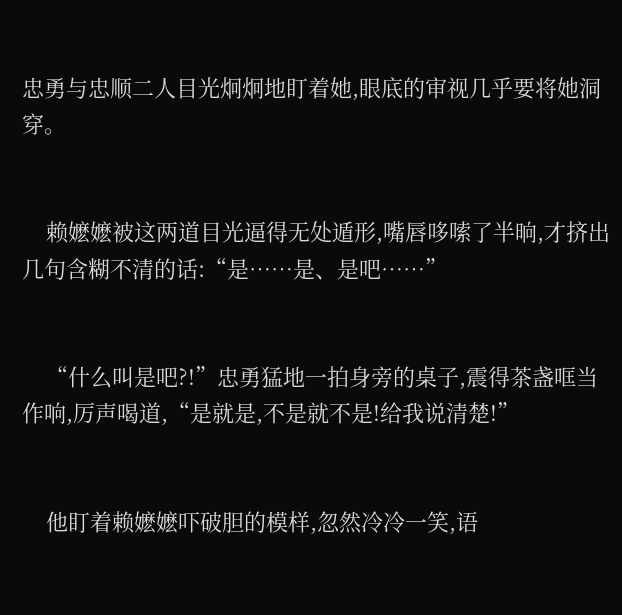忠勇与忠顺二人目光炯炯地盯着她,眼底的审视几乎要将她洞穿。


    赖嬷嬷被这两道目光逼得无处遁形,嘴唇哆嗦了半晌,才挤出几句含糊不清的话:“是……是、是吧……”


    “什么叫是吧?!”忠勇猛地一拍身旁的桌子,震得茶盏哐当作响,厉声喝道,“是就是,不是就不是!给我说清楚!”


    他盯着赖嬷嬷吓破胆的模样,忽然冷冷一笑,语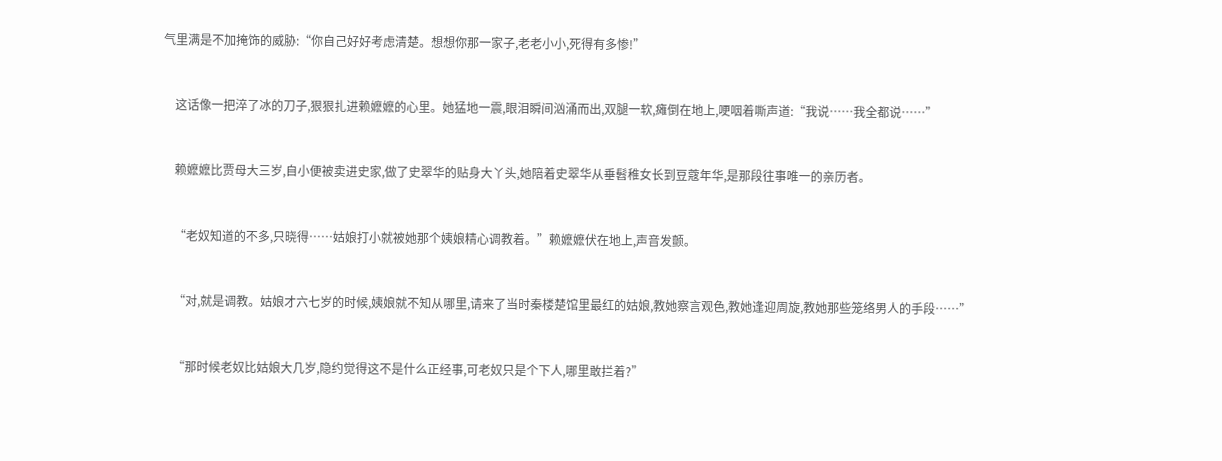气里满是不加掩饰的威胁:“你自己好好考虑清楚。想想你那一家子,老老小小,死得有多惨!”


    这话像一把淬了冰的刀子,狠狠扎进赖嬷嬷的心里。她猛地一震,眼泪瞬间汹涌而出,双腿一软,瘫倒在地上,哽咽着嘶声道:“我说……我全都说……”


    赖嬷嬷比贾母大三岁,自小便被卖进史家,做了史翠华的贴身大丫头,她陪着史翠华从垂髫稚女长到豆蔻年华,是那段往事唯一的亲历者。


    “老奴知道的不多,只晓得……姑娘打小就被她那个姨娘精心调教着。”赖嬷嬷伏在地上,声音发颤。


    “对,就是调教。姑娘才六七岁的时候,姨娘就不知从哪里,请来了当时秦楼楚馆里最红的姑娘,教她察言观色,教她逢迎周旋,教她那些笼络男人的手段……”


    “那时候老奴比姑娘大几岁,隐约觉得这不是什么正经事,可老奴只是个下人,哪里敢拦着?”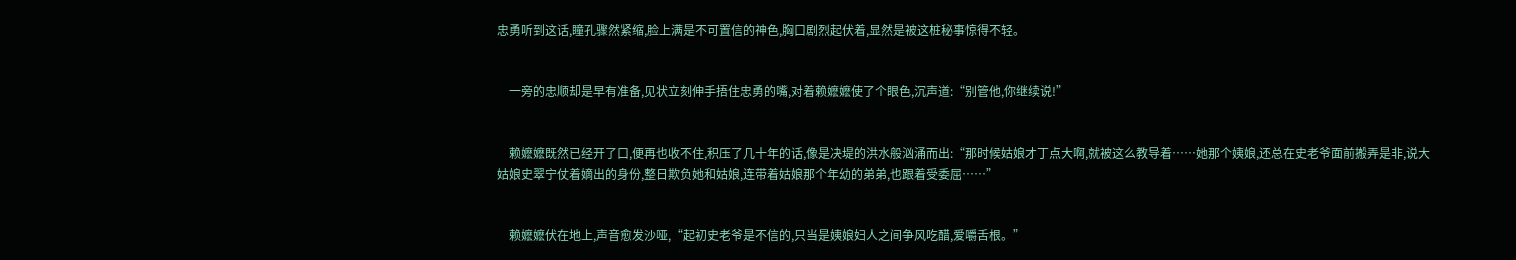忠勇听到这话,瞳孔骤然紧缩,脸上满是不可置信的神色,胸口剧烈起伏着,显然是被这桩秘事惊得不轻。


    一旁的忠顺却是早有准备,见状立刻伸手捂住忠勇的嘴,对着赖嬷嬷使了个眼色,沉声道:“别管他,你继续说!”


    赖嬷嬷既然已经开了口,便再也收不住,积压了几十年的话,像是决堤的洪水般汹涌而出:“那时候姑娘才丁点大啊,就被这么教导着……她那个姨娘,还总在史老爷面前搬弄是非,说大姑娘史翠宁仗着嫡出的身份,整日欺负她和姑娘,连带着姑娘那个年幼的弟弟,也跟着受委屈……”


    赖嬷嬷伏在地上,声音愈发沙哑,“起初史老爷是不信的,只当是姨娘妇人之间争风吃醋,爱嚼舌根。”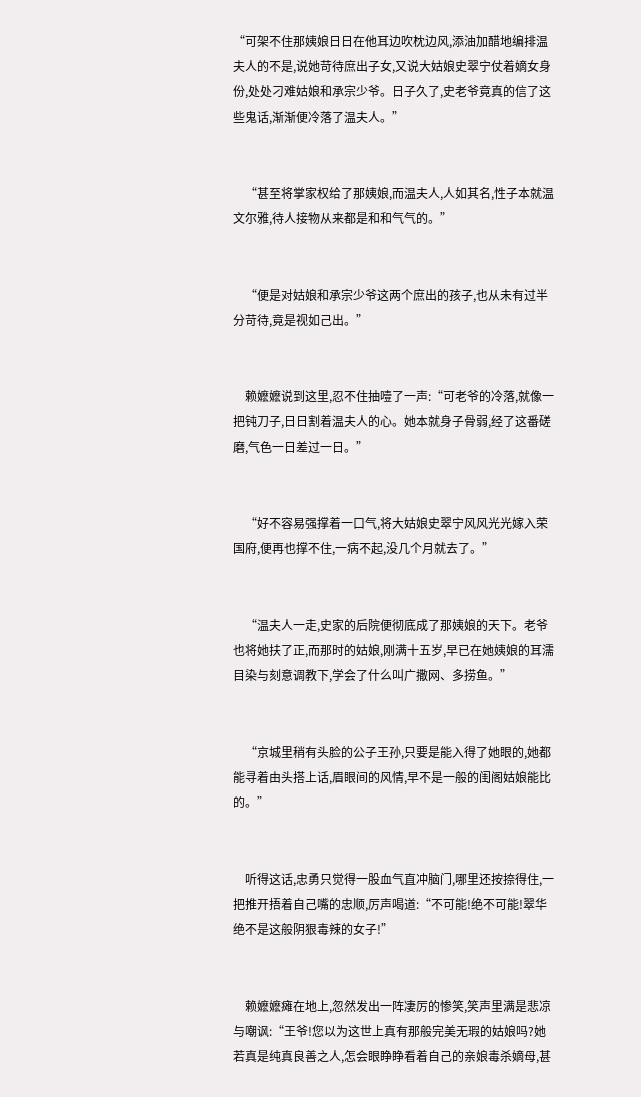“可架不住那姨娘日日在他耳边吹枕边风,添油加醋地编排温夫人的不是,说她苛待庶出子女,又说大姑娘史翠宁仗着嫡女身份,处处刁难姑娘和承宗少爷。日子久了,史老爷竟真的信了这些鬼话,渐渐便冷落了温夫人。”


    “甚至将掌家权给了那姨娘,而温夫人,人如其名,性子本就温文尔雅,待人接物从来都是和和气气的。”


    “便是对姑娘和承宗少爷这两个庶出的孩子,也从未有过半分苛待,竟是视如己出。”


    赖嬷嬷说到这里,忍不住抽噎了一声:“可老爷的冷落,就像一把钝刀子,日日割着温夫人的心。她本就身子骨弱,经了这番磋磨,气色一日差过一日。”


    “好不容易强撑着一口气,将大姑娘史翠宁风风光光嫁入荣国府,便再也撑不住,一病不起,没几个月就去了。”


    “温夫人一走,史家的后院便彻底成了那姨娘的天下。老爷也将她扶了正,而那时的姑娘,刚满十五岁,早已在她姨娘的耳濡目染与刻意调教下,学会了什么叫广撒网、多捞鱼。”


    “京城里稍有头脸的公子王孙,只要是能入得了她眼的,她都能寻着由头搭上话,眉眼间的风情,早不是一般的闺阁姑娘能比的。”


    听得这话,忠勇只觉得一股血气直冲脑门,哪里还按捺得住,一把推开捂着自己嘴的忠顺,厉声喝道:“不可能!绝不可能!翠华绝不是这般阴狠毒辣的女子!”


    赖嬷嬷瘫在地上,忽然发出一阵凄厉的惨笑,笑声里满是悲凉与嘲讽:“王爷!您以为这世上真有那般完美无瑕的姑娘吗?她若真是纯真良善之人,怎会眼睁睁看着自己的亲娘毒杀嫡母,甚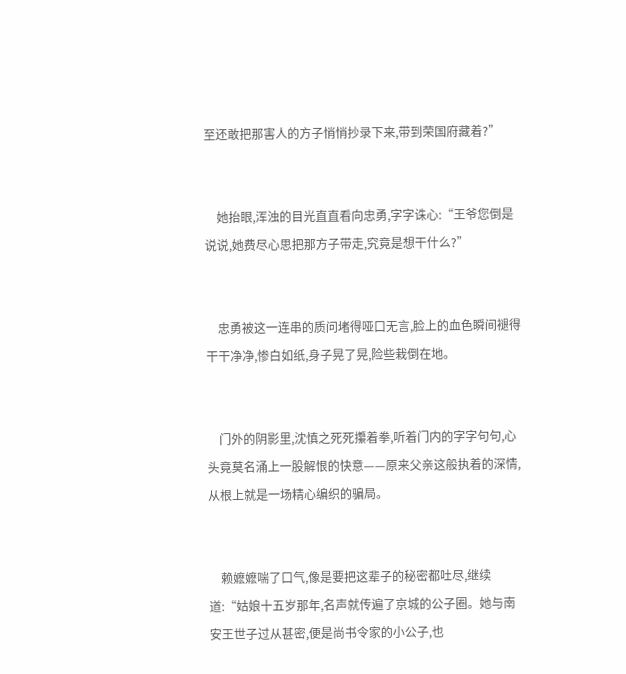至还敢把那害人的方子悄悄抄录下来,带到荣国府藏着?”


    她抬眼,浑浊的目光直直看向忠勇,字字诛心:“王爷您倒是说说,她费尽心思把那方子带走,究竟是想干什么?”


    忠勇被这一连串的质问堵得哑口无言,脸上的血色瞬间褪得干干净净,惨白如纸,身子晃了晃,险些栽倒在地。


    门外的阴影里,沈慎之死死攥着拳,听着门内的字字句句,心头竟莫名涌上一股解恨的快意——原来父亲这般执着的深情,从根上就是一场精心编织的骗局。


    赖嬷嬷喘了口气,像是要把这辈子的秘密都吐尽,继续道:“姑娘十五岁那年,名声就传遍了京城的公子圈。她与南安王世子过从甚密,便是尚书令家的小公子,也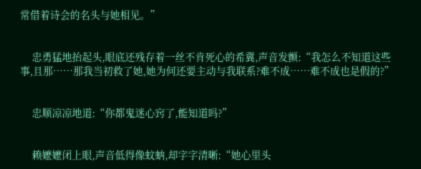常借着诗会的名头与她相见。”


    忠勇猛地抬起头,眼底还残存着一丝不肯死心的希冀,声音发颤:“我怎么不知道这些事,且那……那我当初救了她,她为何还要主动与我联系?难不成……难不成也是假的?”


    忠顺凉凉地道:“你都鬼迷心窍了,能知道吗?”


    赖嬷嬷闭上眼,声音低得像蚊蚋,却字字清晰:“她心里头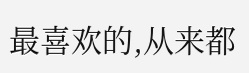最喜欢的,从来都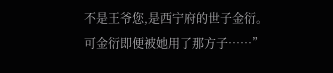不是王爷您,是西宁府的世子金衍。可金衍即便被她用了那方子……”